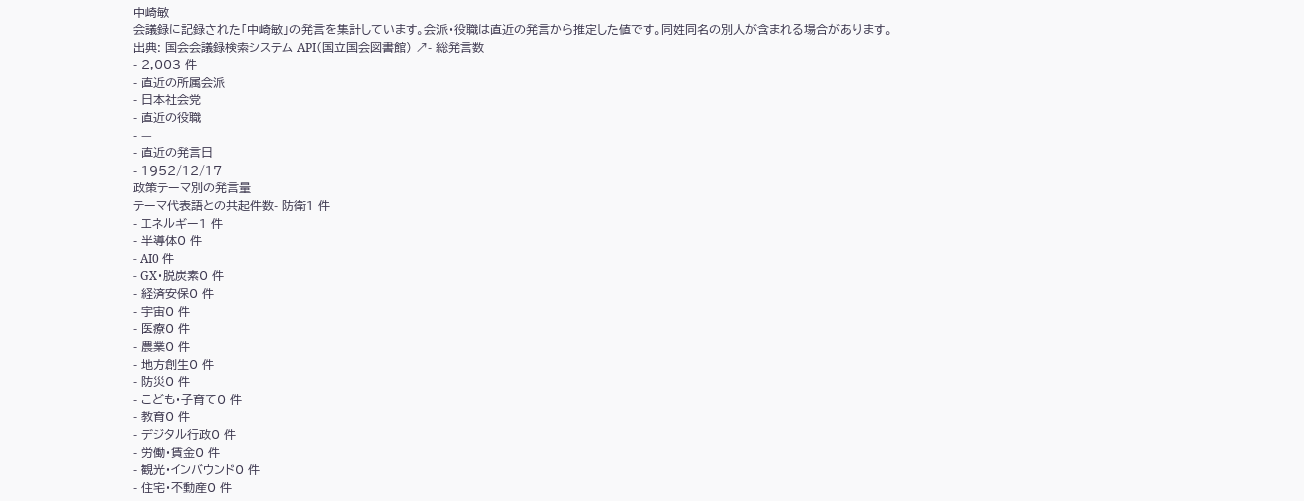中崎敏
会議録に記録された「中崎敏」の発言を集計しています。会派・役職は直近の発言から推定した値です。同姓同名の別人が含まれる場合があります。
出典: 国会会議録検索システム API(国立国会図書館) ↗- 総発言数
- 2,003 件
- 直近の所属会派
- 日本社会党
- 直近の役職
- —
- 直近の発言日
- 1952/12/17
政策テーマ別の発言量
テーマ代表語との共起件数- 防衛1 件
- エネルギー1 件
- 半導体0 件
- AI0 件
- GX・脱炭素0 件
- 経済安保0 件
- 宇宙0 件
- 医療0 件
- 農業0 件
- 地方創生0 件
- 防災0 件
- こども・子育て0 件
- 教育0 件
- デジタル行政0 件
- 労働・賃金0 件
- 観光・インバウンド0 件
- 住宅・不動産0 件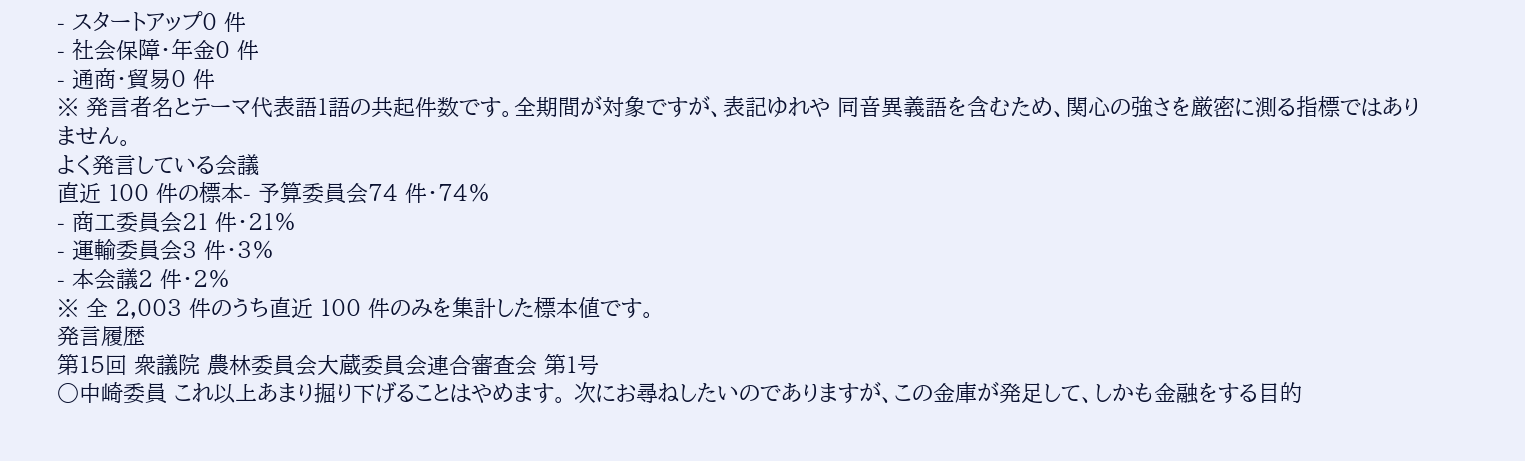- スタートアップ0 件
- 社会保障・年金0 件
- 通商・貿易0 件
※ 発言者名とテーマ代表語1語の共起件数です。全期間が対象ですが、表記ゆれや 同音異義語を含むため、関心の強さを厳密に測る指標ではありません。
よく発言している会議
直近 100 件の標本- 予算委員会74 件・74%
- 商工委員会21 件・21%
- 運輸委員会3 件・3%
- 本会議2 件・2%
※ 全 2,003 件のうち直近 100 件のみを集計した標本値です。
発言履歴
第15回 衆議院 農林委員会大蔵委員会連合審査会 第1号
○中崎委員 これ以上あまり掘り下げることはやめます。 次にお尋ねしたいのでありますが、この金庫が発足して、しかも金融をする目的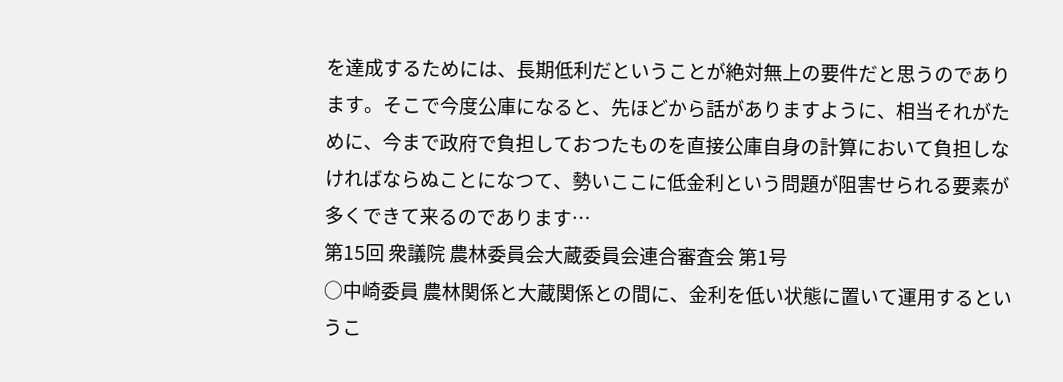を達成するためには、長期低利だということが絶対無上の要件だと思うのであります。そこで今度公庫になると、先ほどから話がありますように、相当それがために、今まで政府で負担しておつたものを直接公庫自身の計算において負担しなければならぬことになつて、勢いここに低金利という問題が阻害せられる要素が多くできて来るのであります…
第15回 衆議院 農林委員会大蔵委員会連合審査会 第1号
○中崎委員 農林関係と大蔵関係との間に、金利を低い状態に置いて運用するというこ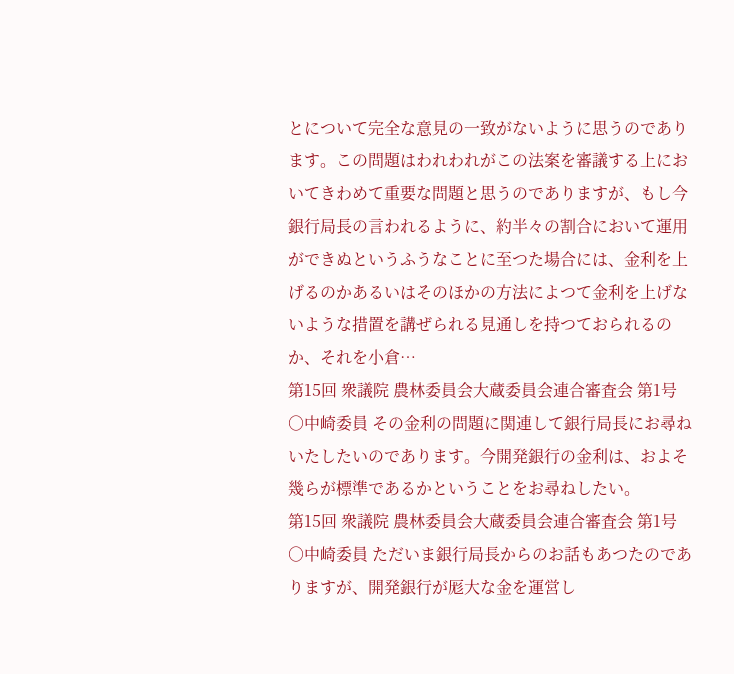とについて完全な意見の一致がないように思うのであります。この問題はわれわれがこの法案を審議する上においてきわめて重要な問題と思うのでありますが、もし今銀行局長の言われるように、約半々の割合において運用ができぬというふうなことに至つた場合には、金利を上げるのかあるいはそのほかの方法によつて金利を上げないような措置を講ぜられる見通しを持つておられるのか、それを小倉…
第15回 衆議院 農林委員会大蔵委員会連合審査会 第1号
○中崎委員 その金利の問題に関連して銀行局長にお尋ねいたしたいのであります。今開発銀行の金利は、およそ幾らが標準であるかということをお尋ねしたい。
第15回 衆議院 農林委員会大蔵委員会連合審査会 第1号
○中崎委員 ただいま銀行局長からのお話もあつたのでありますが、開発銀行が厖大な金を運営し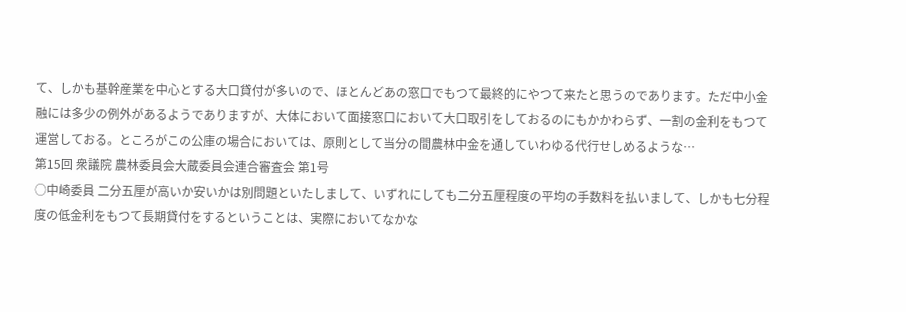て、しかも基幹産業を中心とする大口貸付が多いので、ほとんどあの窓口でもつて最終的にやつて来たと思うのであります。ただ中小金融には多少の例外があるようでありますが、大体において面接窓口において大口取引をしておるのにもかかわらず、一割の金利をもつて運営しておる。ところがこの公庫の場合においては、原則として当分の間農林中金を通していわゆる代行せしめるような…
第15回 衆議院 農林委員会大蔵委員会連合審査会 第1号
○中崎委員 二分五厘が高いか安いかは別問題といたしまして、いずれにしても二分五厘程度の平均の手数料を払いまして、しかも七分程度の低金利をもつて長期貸付をするということは、実際においてなかな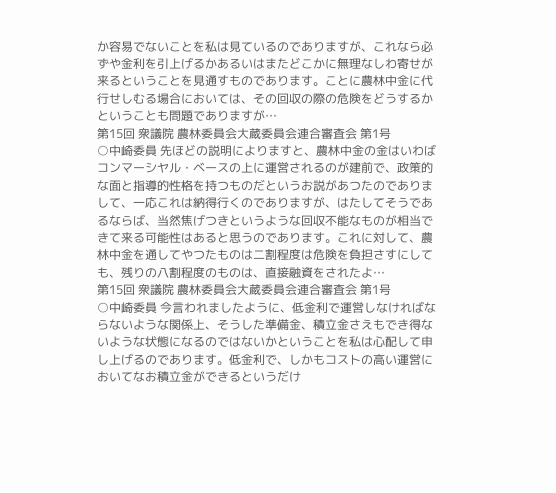か容易でないことを私は見ているのでありますが、これなら必ずや金利を引上げるかあるいはまたどこかに無理なしわ寄せが来るということを見通すものであります。ことに農林中金に代行せしむる場合においては、その回収の際の危険をどうするかということも問題でありますが…
第15回 衆議院 農林委員会大蔵委員会連合審査会 第1号
○中崎委員 先ほどの説明によりますと、農林中金の金はいわばコンマーシヤル・ベースの上に運営されるのが建前で、政策的な面と指導的性格を持つものだというお説があつたのでありまして、一応これは納得行くのでありますが、はたしてそうであるならば、当然焦げつきというような回収不能なものが相当できて来る可能性はあると思うのであります。これに対して、農林中金を通してやつたものは二割程度は危険を負担さすにしても、残りの八割程度のものは、直接融資をされたよ…
第15回 衆議院 農林委員会大蔵委員会連合審査会 第1号
○中崎委員 今言われましたように、低金利で運営しなければならないような関係上、そうした準備金、積立金さえもでき得ないような状態になるのではないかということを私は心配して申し上げるのであります。低金利で、しかもコストの高い運営においてなお積立金ができるというだけ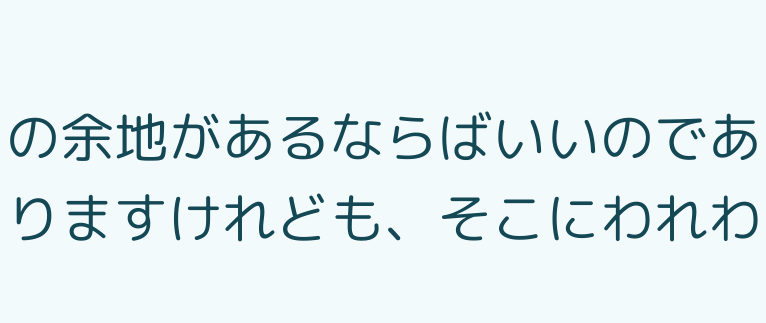の余地があるならばいいのでありますけれども、そこにわれわ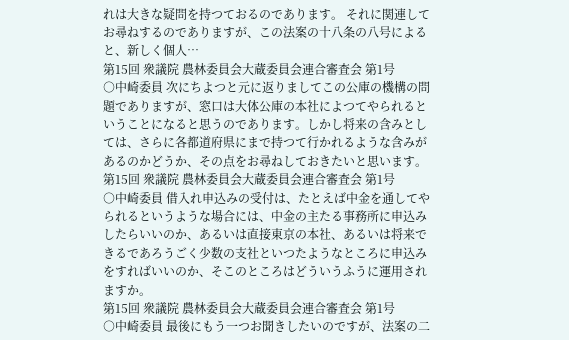れは大きな疑問を持つておるのであります。 それに関連してお尋ねするのでありますが、この法案の十八条の八号によると、新しく個人…
第15回 衆議院 農林委員会大蔵委員会連合審査会 第1号
○中崎委員 次にちよつと元に返りましてこの公庫の機構の問題でありますが、窓口は大体公庫の本社によつてやられるということになると思うのであります。しかし将来の含みとしては、さらに各都道府県にまで持つて行かれるような含みがあるのかどうか、その点をお尋ねしておきたいと思います。
第15回 衆議院 農林委員会大蔵委員会連合審査会 第1号
○中崎委員 借入れ申込みの受付は、たとえば中金を通してやられるというような場合には、中金の主たる事務所に申込みしたらいいのか、あるいは直接東京の本社、あるいは将来できるであろうごく少数の支社といつたようなところに申込みをすればいいのか、そこのところはどういうふうに運用されますか。
第15回 衆議院 農林委員会大蔵委員会連合審査会 第1号
○中崎委員 最後にもう一つお聞きしたいのですが、法案の二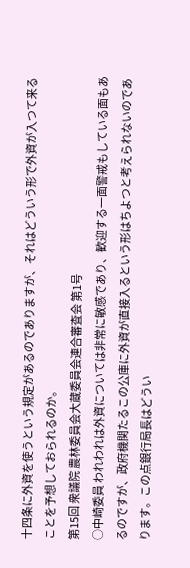十四条に外資を使うという規定があるのでありますが、それはどういう形で外資が入つて来ることを予想しておられるのか。
第15回 衆議院 農林委員会大蔵委員会連合審査会 第1号
○中崎委員 われわれは外資については非常に敏感であり、歓迎する一面警戒もしている面もあるのですが、政府機関たるこの公庫に外資が直接入るという形はちよつと考えられないのであります。この点銀行局長はどうい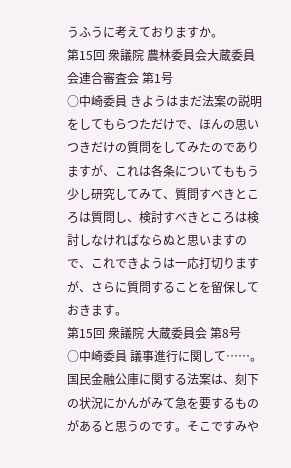うふうに考えておりますか。
第15回 衆議院 農林委員会大蔵委員会連合審査会 第1号
○中崎委員 きようはまだ法案の説明をしてもらつただけで、ほんの思いつきだけの質問をしてみたのでありますが、これは各条についてももう少し研究してみて、質問すべきところは質問し、検討すべきところは検討しなければならぬと思いますので、これできようは一応打切りますが、さらに質問することを留保しておきます。
第15回 衆議院 大蔵委員会 第8号
○中崎委員 議事進行に関して……。国民金融公庫に関する法案は、刻下の状況にかんがみて急を要するものがあると思うのです。そこですみや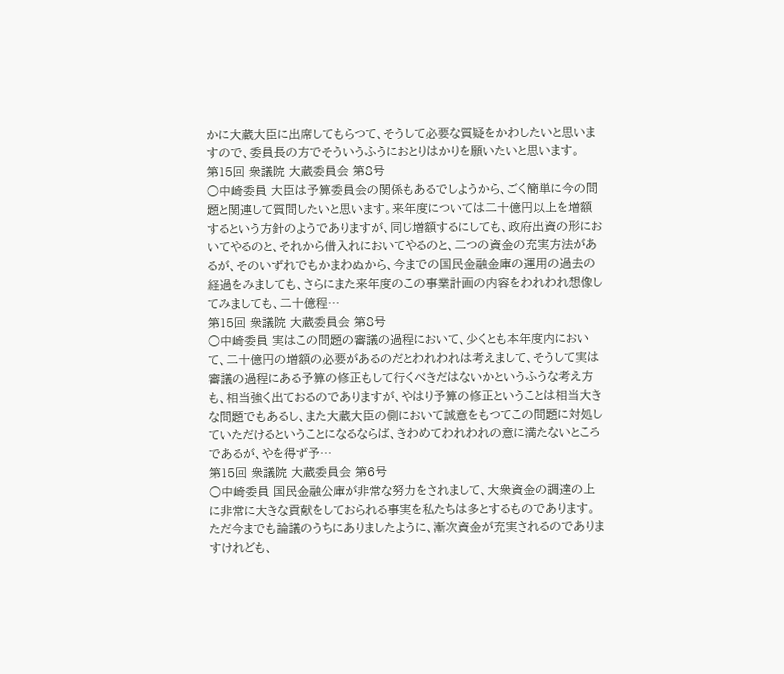かに大蔵大臣に出席してもらつて、そうして必要な質疑をかわしたいと思いますので、委員長の方でそういうふうにおとりはかりを願いたいと思います。
第15回 衆議院 大蔵委員会 第8号
○中崎委員 大臣は予算委員会の関係もあるでしようから、ごく簡単に今の問題と関連して質問したいと思います。来年度については二十億円以上を増額するという方針のようでありますが、同じ増額するにしても、政府出資の形においてやるのと、それから借入れにおいてやるのと、二つの資金の充実方法があるが、そのいずれでもかまわぬから、今までの国民金融金庫の運用の過去の経過をみましても、さらにまた来年度のこの事業計画の内容をわれわれ想像してみましても、二十億程…
第15回 衆議院 大蔵委員会 第8号
○中崎委員 実はこの問題の審議の過程において、少くとも本年度内において、二十億円の増額の必要があるのだとわれわれは考えまして、そうして実は審議の過程にある予算の修正もして行くべきだはないかというふうな考え方も、相当強く出ておるのでありますが、やはり予算の修正ということは相当大きな問題でもあるし、また大蔵大臣の側において誠意をもつてこの問題に対処していただけるということになるならば、きわめてわれわれの意に満たないところであるが、やを得ず予…
第15回 衆議院 大蔵委員会 第6号
○中崎委員 国民金融公庫が非常な努力をされまして、大衆資金の調達の上に非常に大きな貢献をしておられる事実を私たちは多とするものであります。ただ今までも論議のうちにありましたように、漸次資金が充実されるのでありますけれども、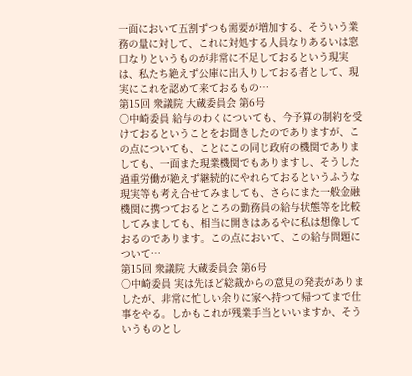一面において五割ずつも需要が増加する、そういう業務の量に対して、これに対処する人員なりあるいは窓口なりというものが非常に不足しておるという現実は、私たち絶えず公庫に出入りしておる者として、現実にこれを認めて来ておるもの…
第15回 衆議院 大蔵委員会 第6号
○中崎委員 給与のわくについても、今予算の制約を受けておるということをお聞きしたのでありますが、この点についても、ことにこの同じ政府の機関でありましても、一面また現業機関でもありますし、そうした過重労働が絶えず継続的にやれらておるというふうな現実等も考え合せてみましても、さらにまた一般金融機関に携つておるところの勤務員の給与状態等を比較してみましても、相当に開きはあるやに私は想像しておるのであります。この点において、この給与問題について…
第15回 衆議院 大蔵委員会 第6号
○中崎委員 実は先ほど総裁からの意見の発表がありましたが、非常に忙しい余りに家へ持つて帰つてまで仕事をやる。しかもこれが残業手当といいますか、そういうものとし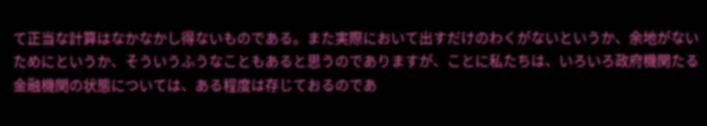て正当な計算はなかなかし得ないものである。また実際において出すだけのわくがないというか、余地がないためにというか、そういうふうなこともあると思うのでありますが、ことに私たちは、いろいろ政府機関たる金融機関の状態については、ある程度は存じておるのであ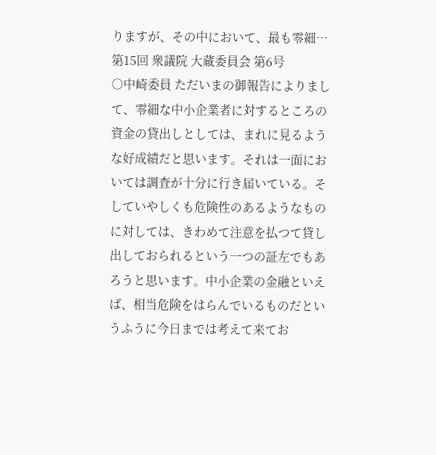りますが、その中において、最も零細…
第15回 衆議院 大蔵委員会 第6号
○中崎委員 ただいまの御報告によりまして、零細な中小企業者に対するところの資金の貸出しとしては、まれに見るような好成績だと思います。それは一面においては調査が十分に行き届いている。そしていやしくも危険性のあるようなものに対しては、きわめて注意を払つて貸し出しておられるという一つの証左でもあろうと思います。中小企業の金融といえば、相当危険をはらんでいるものだというふうに今日までは考えて来てお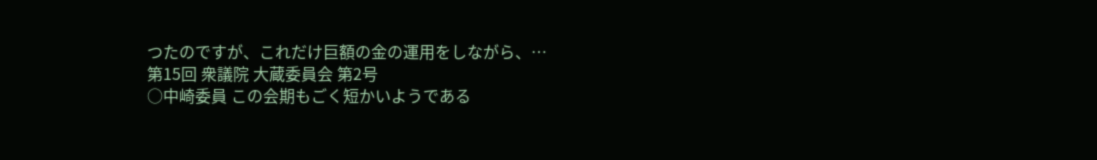つたのですが、これだけ巨額の金の運用をしながら、…
第15回 衆議院 大蔵委員会 第2号
○中崎委員 この会期もごく短かいようである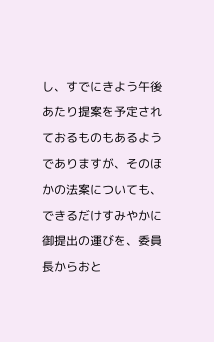し、すでにきよう午後あたり提案を予定されておるものもあるようでありますが、そのほかの法案についても、できるだけすみやかに御提出の運びを、委員長からおと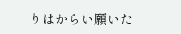りはからい願いた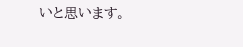いと思います。